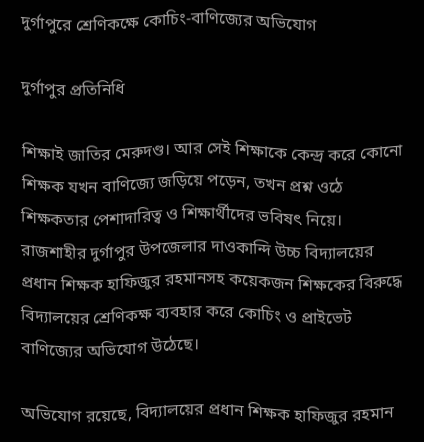দুর্গাপুরে শ্রেণিকক্ষে কোচিং-বাণিজ্যের অভিযোগ

দুর্গাপুর প্রতিনিধি

শিক্ষাই জাতির মেরুদণ্ড। আর সেই শিক্ষাকে কেন্দ্র করে কোনো শিক্ষক যখন বাণিজ্যে জড়িয়ে পড়েন, তখন প্রশ্ন ওঠে শিক্ষকতার পেশাদারিত্ব ও শিক্ষার্থীদের ভবিষৎ নিয়ে। রাজশাহীর দুর্গাপুর উপজেলার দাওকান্দি উচ্চ বিদ্যালয়ের প্রধান শিক্ষক হাফিজুর রহমানসহ কয়েকজন শিক্ষকের বিরুদ্ধে বিদ্যালয়ের শ্রেণিকক্ষ ব্যবহার করে কোচিং ও প্রাইভেট বাণিজ্যের অভিযোগ উঠেছে।

অভিযোগ রয়েছে, বিদ্যালয়ের প্রধান শিক্ষক হাফিজুর রহমান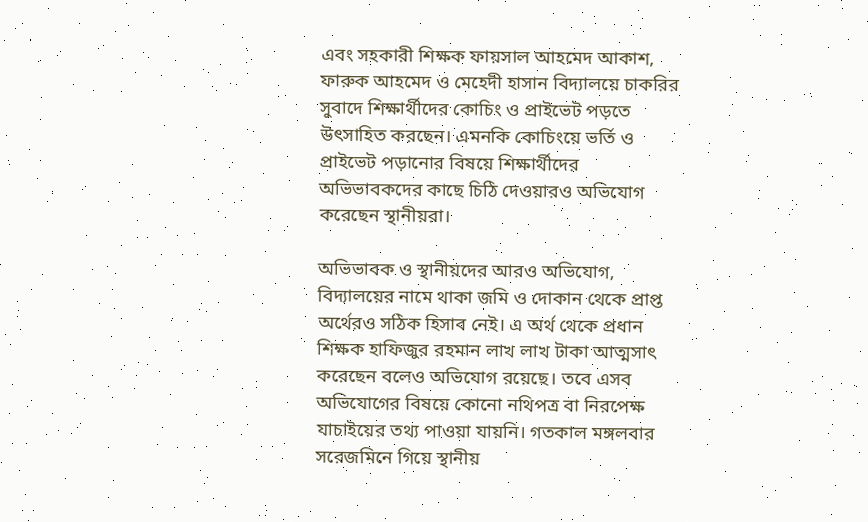এবং সহকারী শিক্ষক ফায়সাল আহমেদ আকাশ, ফারুক আহমেদ ও মেহেদী হাসান বিদ্যালয়ে চাকরির সুবাদে শিক্ষার্থীদের কোচিং ও প্রাইভেট পড়তে উৎসাহিত করছেন। এমনকি কোচিংয়ে ভর্তি ও প্রাইভেট পড়ানোর বিষয়ে শিক্ষার্থীদের অভিভাবকদের কাছে চিঠি দেওয়ারও অভিযোগ করেছেন স্থানীয়রা।

অভিভাবক ও স্থানীয়দের আরও অভিযোগ, বিদ্যালয়ের নামে থাকা জমি ও দোকান থেকে প্রাপ্ত অর্থেরও সঠিক হিসাব নেই। এ অর্থ থেকে প্রধান শিক্ষক হাফিজুর রহমান লাখ লাখ টাকা আত্মসাৎ করেছেন বলেও অভিযোগ রয়েছে। তবে এসব অভিযোগের বিষয়ে কোনো নথিপত্র বা নিরপেক্ষ যাচাইয়ের তথ্য পাওয়া যায়নি। গতকাল মঙ্গলবার সরেজমিনে গিয়ে স্থানীয়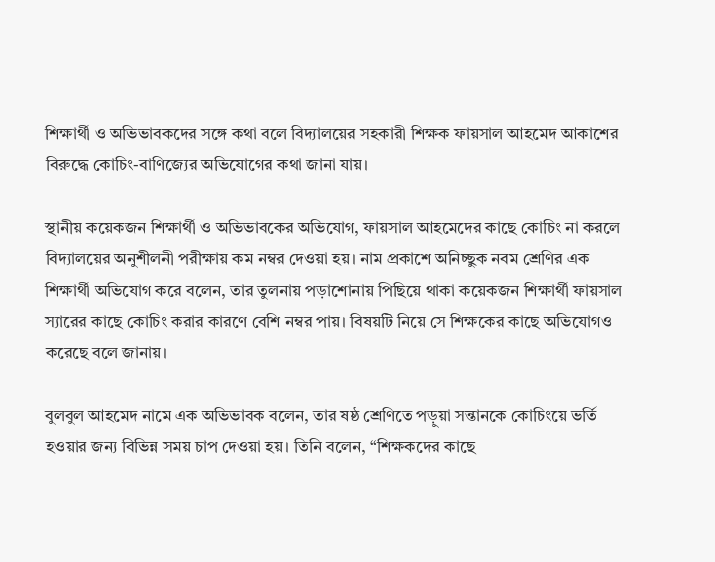শিক্ষার্থী ও অভিভাবকদের সঙ্গে কথা বলে বিদ্যালয়ের সহকারী শিক্ষক ফায়সাল আহমেদ আকাশের বিরুদ্ধে কোচিং-বাণিজ্যের অভিযোগের কথা জানা যায়।

স্থানীয় কয়েকজন শিক্ষার্থী ও অভিভাবকের অভিযোগ, ফায়সাল আহমেদের কাছে কোচিং না করলে বিদ্যালয়ের অনুশীলনী পরীক্ষায় কম নম্বর দেওয়া হয়। নাম প্রকাশে অনিচ্ছুক নবম শ্রেণির এক শিক্ষার্থী অভিযোগ করে বলেন, তার তুলনায় পড়াশোনায় পিছিয়ে থাকা কয়েকজন শিক্ষার্থী ফায়সাল স্যারের কাছে কোচিং করার কারণে বেশি নম্বর পায়। বিষয়টি নিয়ে সে শিক্ষকের কাছে অভিযোগও করেছে বলে জানায়।

বুলবুল আহমেদ নামে এক অভিভাবক বলেন, তার ষষ্ঠ শ্রেণিতে পড়ুয়া সন্তানকে কোচিংয়ে ভর্তি হওয়ার জন্য বিভিন্ন সময় চাপ দেওয়া হয়। তিনি বলেন, “শিক্ষকদের কাছে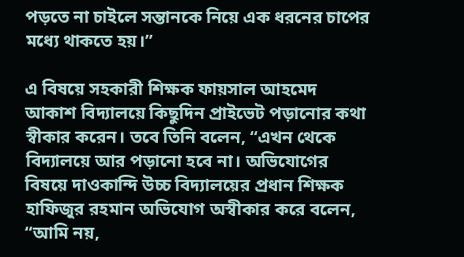পড়তে না চাইলে সন্তানকে নিয়ে এক ধরনের চাপের মধ্যে থাকতে হয়।”

এ বিষয়ে সহকারী শিক্ষক ফায়সাল আহমেদ আকাশ বিদ্যালয়ে কিছুদিন প্রাইভেট পড়ানোর কথা স্বীকার করেন। তবে তিনি বলেন, “এখন থেকে বিদ্যালয়ে আর পড়ানো হবে না। অভিযোগের বিষয়ে দাওকান্দি উচ্চ বিদ্যালয়ের প্রধান শিক্ষক হাফিজুর রহমান অভিযোগ অস্বীকার করে বলেন, “আমি নয়,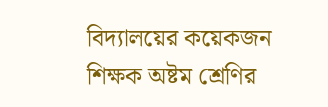বিদ্যালয়ের কয়েকজন শিক্ষক অষ্টম শ্রেণির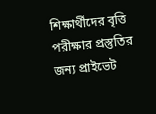শিক্ষার্থীদের বৃত্তি পরীক্ষার প্রস্তুতির জন্য প্রাইভেট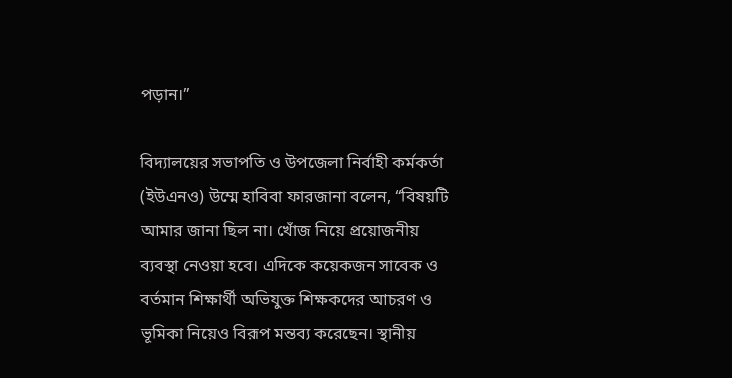পড়ান।”

বিদ্যালয়ের সভাপতি ও উপজেলা নির্বাহী কর্মকর্তা (ইউএনও) উম্মে হাবিবা ফারজানা বলেন, “বিষয়টি আমার জানা ছিল না। খোঁজ নিয়ে প্রয়োজনীয় ব্যবস্থা নেওয়া হবে। এদিকে কয়েকজন সাবেক ও বর্তমান শিক্ষার্থী অভিযুক্ত শিক্ষকদের আচরণ ও ভূমিকা নিয়েও বিরূপ মন্তব্য করেছেন। স্থানীয়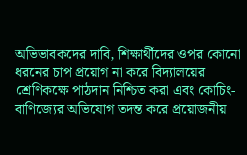অভিভাবকদের দাবি, শিক্ষার্থীদের ওপর কোনো ধরনের চাপ প্রয়োগ না করে বিদ্যালয়ের শ্রেণিকক্ষে পাঠদান নিশ্চিত করা এবং কোচিং-বাণিজ্যের অভিযোগ তদন্ত করে প্রয়োজনীয়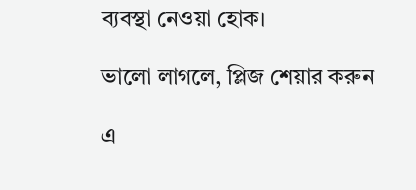ব্যবস্থা নেওয়া হোক।

ভালো লাগলে, প্লিজ শেয়ার করুন

এ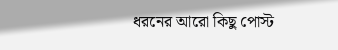ধরনের আরো কিছু পোস্ট